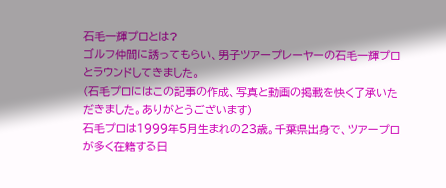石毛一輝プロとは?
ゴルフ仲間に誘ってもらい、男子ツアープレーヤーの石毛一輝プロとラウンドしてきました。
(石毛プロにはこの記事の作成、写真と動画の掲載を快く了承いただきました。ありがとうございます)
石毛プロは1999年5月生まれの23歳。千葉県出身で、ツアープロが多く在籍する日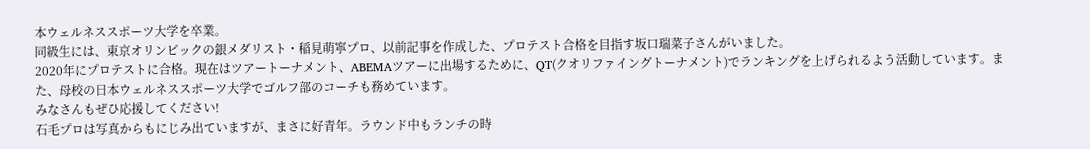本ウェルネススポーツ大学を卒業。
同級生には、東京オリンピックの銀メダリスト・稲見萌寧プロ、以前記事を作成した、プロテスト合格を目指す坂口瑞菜子さんがいました。
2020年にプロテストに合格。現在はツアートーナメント、ABEMAツアーに出場するために、QT(クオリファイングトーナメント)でランキングを上げられるよう活動しています。また、母校の日本ウェルネススポーツ大学でゴルフ部のコーチも務めています。
みなさんもぜひ応援してください!
石毛プロは写真からもにじみ出ていますが、まさに好青年。ラウンド中もランチの時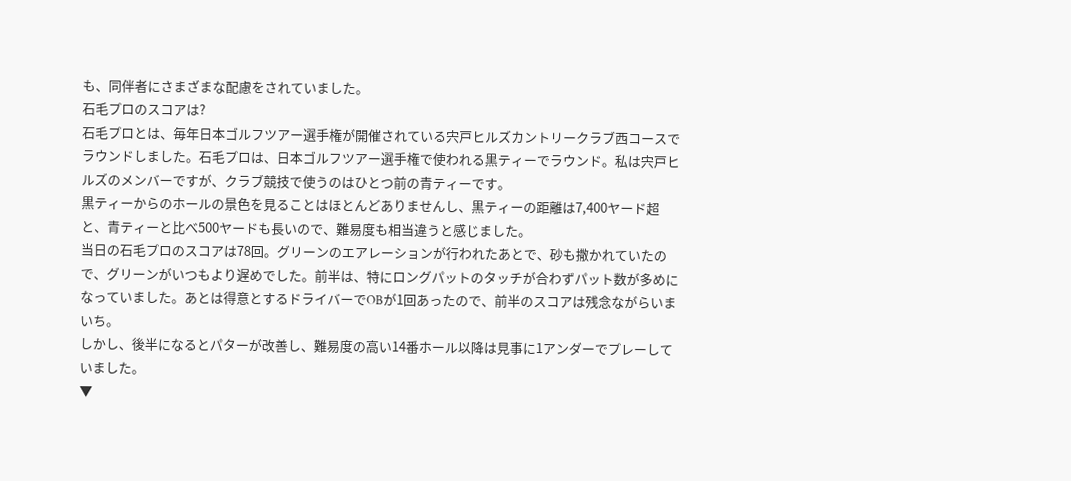も、同伴者にさまざまな配慮をされていました。
石毛プロのスコアは?
石毛プロとは、毎年日本ゴルフツアー選手権が開催されている宍戸ヒルズカントリークラブ西コースでラウンドしました。石毛プロは、日本ゴルフツアー選手権で使われる黒ティーでラウンド。私は宍戸ヒルズのメンバーですが、クラブ競技で使うのはひとつ前の青ティーです。
黒ティーからのホールの景色を見ることはほとんどありませんし、黒ティーの距離は7,400ヤード超と、青ティーと比べ500ヤードも長いので、難易度も相当違うと感じました。
当日の石毛プロのスコアは78回。グリーンのエアレーションが行われたあとで、砂も撒かれていたので、グリーンがいつもより遅めでした。前半は、特にロングパットのタッチが合わずパット数が多めになっていました。あとは得意とするドライバーでOBが1回あったので、前半のスコアは残念ながらいまいち。
しかし、後半になるとパターが改善し、難易度の高い14番ホール以降は見事に1アンダーでプレーしていました。
▼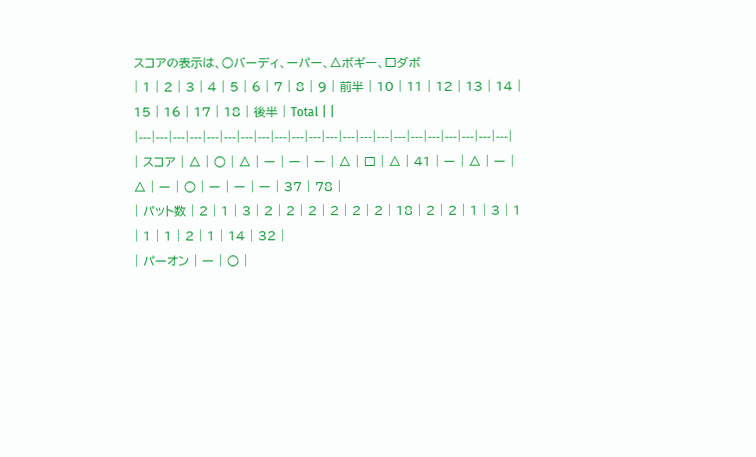スコアの表示は、○バーディ、ーパー、△ボギー、□ダボ
| 1 | 2 | 3 | 4 | 5 | 6 | 7 | 8 | 9 | 前半 | 10 | 11 | 12 | 13 | 14 | 15 | 16 | 17 | 18 | 後半 | Total | |
|---|---|---|---|---|---|---|---|---|---|---|---|---|---|---|---|---|---|---|---|---|---|
| スコア | △ | ○ | △ | ー | ー | ー | △ | □ | △ | 41 | ー | △ | ー | △ | ー | ○ | ー | ー | ー | 37 | 78 |
| パット数 | 2 | 1 | 3 | 2 | 2 | 2 | 2 | 2 | 2 | 18 | 2 | 2 | 1 | 3 | 1 | 1 | 1 | 2 | 1 | 14 | 32 |
| パーオン | ー | ○ |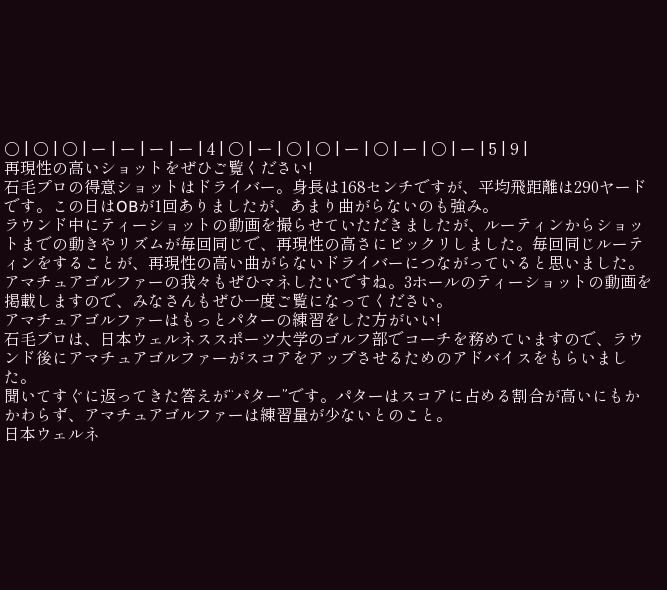○ | ○ | ○ | ー | ー | ー | ー | 4 | ○ | ー | ○ | ○ | ー | ○ | ー | ○ | ー | 5 | 9 |
再現性の高いショットをぜひご覧ください!
石毛プロの得意ショットはドライバー。身長は168センチですが、平均飛距離は290ヤードです。この日はOBが1回ありましたが、あまり曲がらないのも強み。
ラウンド中にティーショットの動画を撮らせていただきましたが、ルーティンからショットまでの動きやリズムが毎回同じで、再現性の高さにビックリしました。毎回同じルーティンをすることが、再現性の高い曲がらないドライバーにつながっていると思いました。
アマチュアゴルファーの我々もぜひマネしたいですね。3ホールのティーショットの動画を掲載しますので、みなさんもぜひ一度ご覧になってください。
アマチュアゴルファーはもっとパターの練習をした方がいい!
石毛プロは、日本ウェルネススポーツ大学のゴルフ部でコーチを務めていますので、ラウンド後にアマチュアゴルファーがスコアをアップさせるためのアドバイスをもらいました。
聞いてすぐに返ってきた答えが“パター”です。パターはスコアに占める割合が高いにもかかわらず、アマチュアゴルファーは練習量が少ないとのこと。
日本ウェルネ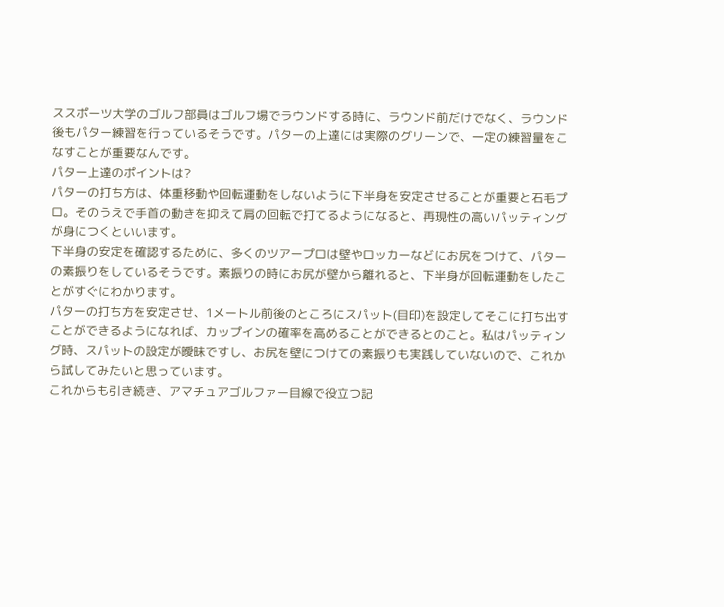ススポーツ大学のゴルフ部員はゴルフ場でラウンドする時に、ラウンド前だけでなく、ラウンド後もパター練習を行っているそうです。パターの上達には実際のグリーンで、一定の練習量をこなすことが重要なんです。
パター上達のポイントは?
パターの打ち方は、体重移動や回転運動をしないように下半身を安定させることが重要と石毛プロ。そのうえで手首の動きを抑えて肩の回転で打てるようになると、再現性の高いパッティングが身につくといいます。
下半身の安定を確認するために、多くのツアープロは壁やロッカーなどにお尻をつけて、パターの素振りをしているそうです。素振りの時にお尻が壁から離れると、下半身が回転運動をしたことがすぐにわかります。
パターの打ち方を安定させ、1メートル前後のところにスパット(目印)を設定してそこに打ち出すことができるようになれば、カップインの確率を高めることができるとのこと。私はパッティング時、スパットの設定が曖昧ですし、お尻を壁につけての素振りも実践していないので、これから試してみたいと思っています。
これからも引き続き、アマチュアゴルファー目線で役立つ記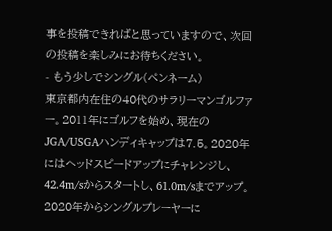事を投稿できればと思っていますので、次回の投稿を楽しみにお待ちください。
- もう少しでシングル(ペンネーム)
東京都内在住の40代のサラリーマンゴルファー。2011年にゴルフを始め、現在のJGA/USGAハンディキャップは7.5。2020年にはヘッドスピードアップにチャレンジし、42.4m/sからスタートし、61.0m/sまでアップ。2020年からシングルプレーヤーに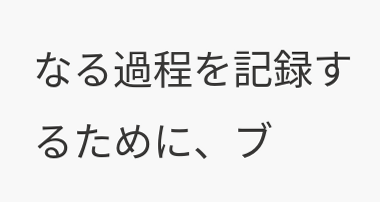なる過程を記録するために、ブ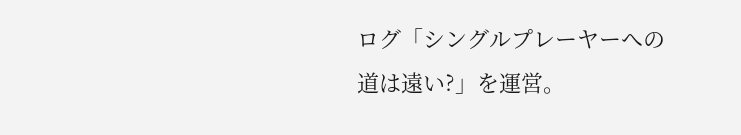ログ「シングルプレーヤーへの道は遠い?」を運営。